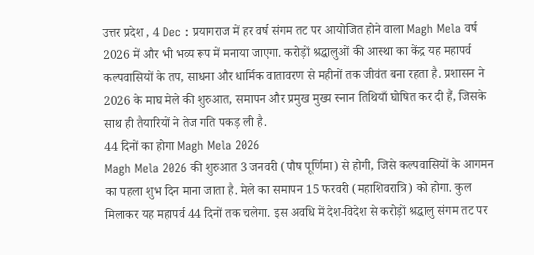उत्तर प्रदेश , 4 Dec : प्रयागराज में हर वर्ष संगम तट पर आयोजित होने वाला Magh Mela वर्ष 2026 में और भी भव्य रूप में मनाया जाएगा. करोड़ों श्रद्धालुओं की आस्था का केंद्र यह महापर्व कल्पवासियों के तप, साधना और धार्मिक वातावरण से महीनों तक जीवंत बना रहता है. प्रशासन ने 2026 के माघ मेले की शुरुआत, समापन और प्रमुख मुख्य स्नान तिथियाँ घोषित कर दी हैं, जिसके साथ ही तैयारियों ने तेज गति पकड़ ली है.
44 दिनों का होगा Magh Mela 2026
Magh Mela 2026 की शुरुआत 3 जनवरी (पौष पूर्णिमा) से होगी, जिसे कल्पवासियों के आगमन का पहला शुभ दिन माना जाता है. मेले का समापन 15 फरवरी (महाशिवरात्रि) को होगा. कुल मिलाकर यह महापर्व 44 दिनों तक चलेगा. इस अवधि में देश-विदेश से करोड़ों श्रद्धालु संगम तट पर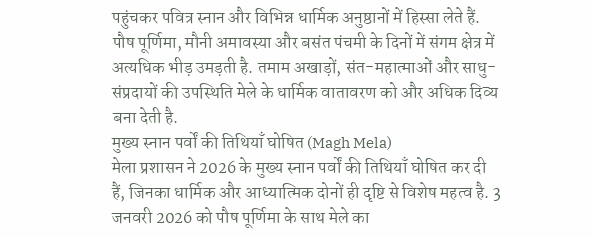पहुंचकर पवित्र स्नान और विभिन्न धार्मिक अनुष्ठानों में हिस्सा लेते हैं. पौष पूर्णिमा, मौनी अमावस्या और बसंत पंचमी के दिनों में संगम क्षेत्र में अत्यधिक भीड़ उमड़ती है. तमाम अखाड़ों, संत-महात्माओं और साधु-संप्रदायों की उपस्थिति मेले के धार्मिक वातावरण को और अधिक दिव्य बना देती है.
मुख्य स्नान पर्वों की तिथियाँ घोषित (Magh Mela)
मेला प्रशासन ने 2026 के मुख्य स्नान पर्वों की तिथियाँ घोषित कर दी हैं, जिनका धार्मिक और आध्यात्मिक दोनों ही दृष्टि से विशेष महत्व है. 3 जनवरी 2026 को पौष पूर्णिमा के साथ मेले का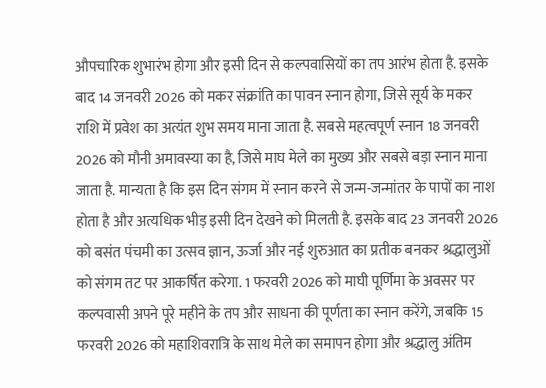औपचारिक शुभारंभ होगा और इसी दिन से कल्पवासियों का तप आरंभ होता है. इसके बाद 14 जनवरी 2026 को मकर संक्रांति का पावन स्नान होगा, जिसे सूर्य के मकर राशि में प्रवेश का अत्यंत शुभ समय माना जाता है. सबसे महत्वपूर्ण स्नान 18 जनवरी 2026 को मौनी अमावस्या का है, जिसे माघ मेले का मुख्य और सबसे बड़ा स्नान माना जाता है. मान्यता है कि इस दिन संगम में स्नान करने से जन्म-जन्मांतर के पापों का नाश होता है और अत्यधिक भीड़ इसी दिन देखने को मिलती है. इसके बाद 23 जनवरी 2026 को बसंत पंचमी का उत्सव ज्ञान, ऊर्जा और नई शुरुआत का प्रतीक बनकर श्रद्धालुओं को संगम तट पर आकर्षित करेगा. 1 फरवरी 2026 को माघी पूर्णिमा के अवसर पर कल्पवासी अपने पूरे महीने के तप और साधना की पूर्णता का स्नान करेंगे, जबकि 15 फरवरी 2026 को महाशिवरात्रि के साथ मेले का समापन होगा और श्रद्धालु अंतिम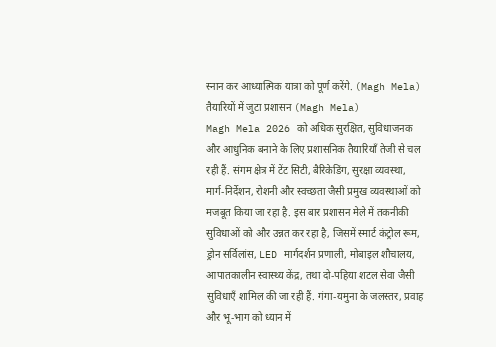स्नान कर आध्यात्मिक यात्रा को पूर्ण करेंगे. (Magh Mela)
तैयारियों में जुटा प्रशासन (Magh Mela)
Magh Mela 2026 को अधिक सुरक्षित, सुविधाजनक और आधुनिक बनाने के लिए प्रशासनिक तैयारियाँ तेजी से चल रही हैं. संगम क्षेत्र में टेंट सिटी, बैरिकेडिंग, सुरक्षा व्यवस्था, मार्ग-निर्देशन, रोशनी और स्वच्छता जैसी प्रमुख व्यवस्थाओं को मजबूत किया जा रहा है. इस बार प्रशासन मेले में तकनीकी सुविधाओं को और उन्नत कर रहा है, जिसमें स्मार्ट कंट्रोल रूम, ड्रोन सर्विलांस, LED मार्गदर्शन प्रणाली, मोबाइल शौचालय, आपातकालीन स्वास्थ्य केंद्र, तथा दो-पहिया शटल सेवा जैसी सुविधाएँ शामिल की जा रही हैं. गंगा-यमुना के जलस्तर, प्रवाह और भू-भाग को ध्यान में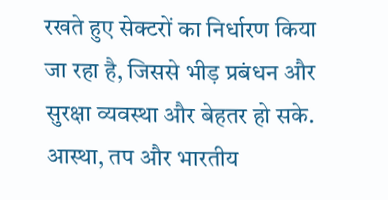रखते हुए सेक्टरों का निर्धारण किया जा रहा है, जिससे भीड़ प्रबंधन और सुरक्षा व्यवस्था और बेहतर हो सके.
आस्था, तप और भारतीय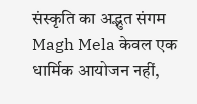संस्कृति का अद्भुत संगम
Magh Mela केवल एक धार्मिक आयोजन नहीं,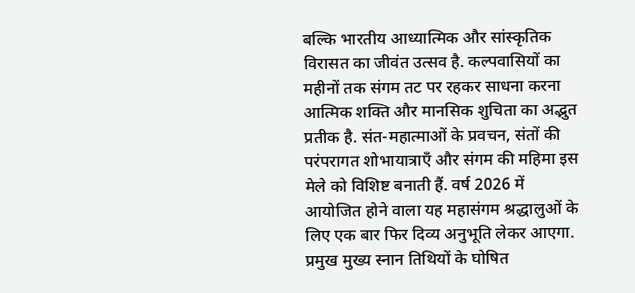बल्कि भारतीय आध्यात्मिक और सांस्कृतिक विरासत का जीवंत उत्सव है. कल्पवासियों का महीनों तक संगम तट पर रहकर साधना करना आत्मिक शक्ति और मानसिक शुचिता का अद्भुत प्रतीक है. संत-महात्माओं के प्रवचन, संतों की परंपरागत शोभायात्राएँ और संगम की महिमा इस मेले को विशिष्ट बनाती हैं. वर्ष 2026 में आयोजित होने वाला यह महासंगम श्रद्धालुओं के लिए एक बार फिर दिव्य अनुभूति लेकर आएगा. प्रमुख मुख्य स्नान तिथियों के घोषित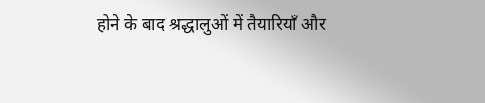होने के बाद श्रद्धालुओं में तैयारियाँ और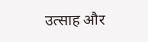उत्साह और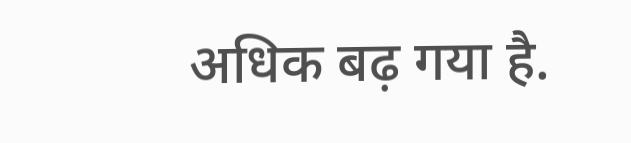अधिक बढ़ गया है.